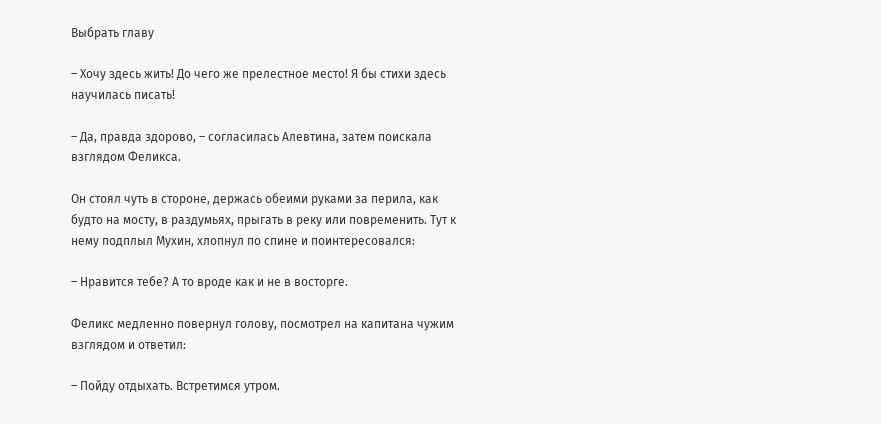Выбрать главу

– Хочу здесь жить! До чего же прелестное место! Я бы стихи здесь научилась писать!

– Да, правда здорово, – согласилась Алевтина, затем поискала взглядом Феликса.

Он стоял чуть в стороне, держась обеими руками за перила, как будто на мосту, в раздумьях, прыгать в реку или повременить. Тут к нему подплыл Мухин, хлопнул по спине и поинтересовался:

– Нравится тебе? А то вроде как и не в восторге.

Феликс медленно повернул голову, посмотрел на капитана чужим взглядом и ответил:

– Пойду отдыхать. Встретимся утром.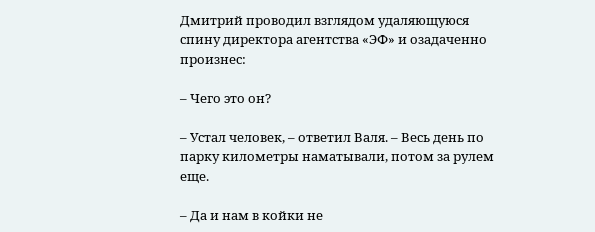Дмитрий проводил взглядом удаляющуюся спину директора агентства «ЭФ» и озадаченно произнес:

– Чего это он?

– Устал человек, – ответил Валя. – Весь день по парку километры наматывали, потом за рулем еще.

– Да и нам в койки не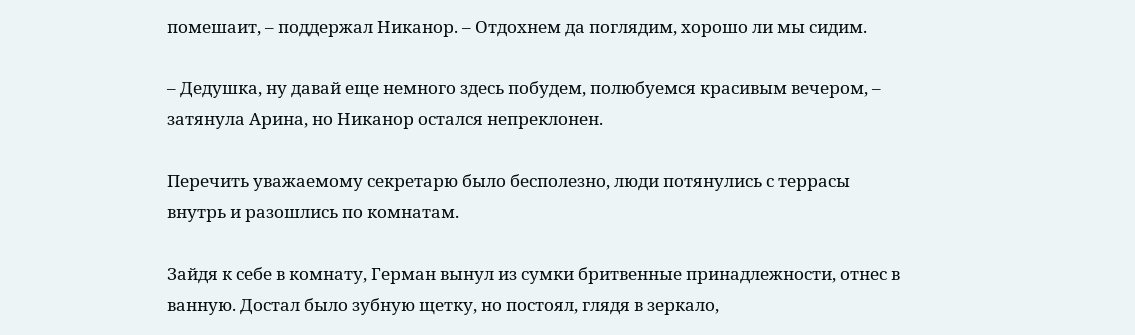помешаит, – поддержал Никанор. – Отдохнем да поглядим, хорошо ли мы сидим.

– Дедушка, ну давай еще немного здесь побудем, полюбуемся красивым вечером, – затянула Арина, но Никанор остался непреклонен.

Перечить уважаемому секретарю было бесполезно, люди потянулись с террасы внутрь и разошлись по комнатам.

Зайдя к себе в комнату, Герман вынул из сумки бритвенные принадлежности, отнес в ванную. Достал было зубную щетку, но постоял, глядя в зеркало,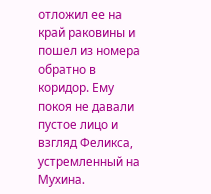отложил ее на край раковины и пошел из номера обратно в коридор. Ему покоя не давали пустое лицо и взгляд Феликса, устремленный на Мухина.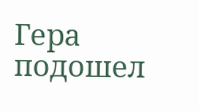Гера подошел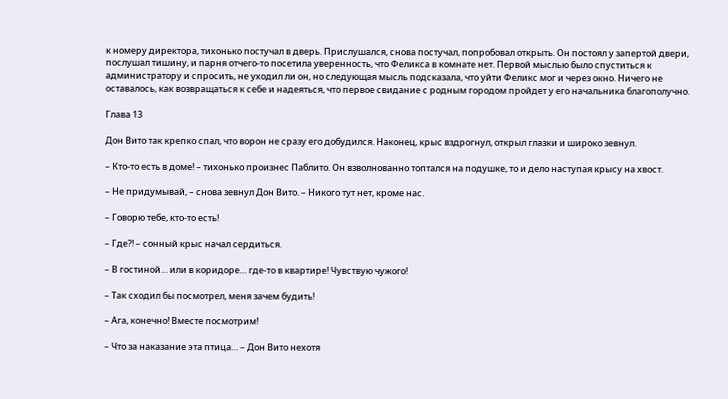к номеру директора, тихонько постучал в дверь. Прислушался, снова постучал, попробовал открыть. Он постоял у запертой двери, послушал тишину, и парня отчего-то посетила уверенность, что Феликса в комнате нет. Первой мыслью было спуститься к администратору и спросить, не уходил ли он, но следующая мысль подсказала, что уйти Феликс мог и через окно. Ничего не оставалось, как возвращаться к себе и надеяться, что первое свидание с родным городом пройдет у его начальника благополучно.

Глава 13

Дон Вито так крепко спал, что ворон не сразу его добудился. Наконец, крыс вздрогнул, открыл глазки и широко зевнул.

– Кто-то есть в доме! – тихонько произнес Паблито. Он взволнованно топтался на подушке, то и дело наступая крысу на хвост.

– Не придумывай, – снова зевнул Дон Вито. – Никого тут нет, кроме нас.

– Говорю тебе, кто-то есть!

– Где?! – сонный крыс начал сердиться.

– В гостиной… или в коридоре… где-то в квартире! Чувствую чужого!

– Так сходил бы посмотрел, меня зачем будить!

– Ага, конечно! Вместе посмотрим!

– Что за наказание эта птица… – Дон Вито нехотя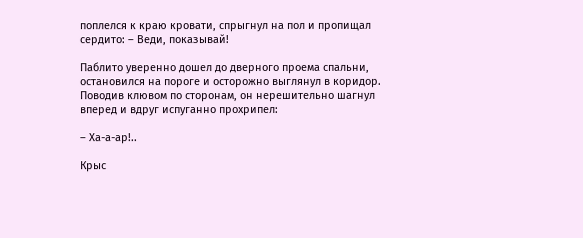поплелся к краю кровати, спрыгнул на пол и пропищал сердито: – Веди, показывай!

Паблито уверенно дошел до дверного проема спальни, остановился на пороге и осторожно выглянул в коридор. Поводив клювом по сторонам, он нерешительно шагнул вперед и вдруг испуганно прохрипел:

– Ха-а-ар!..

Крыс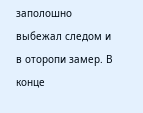заполошно выбежал следом и в оторопи замер. В конце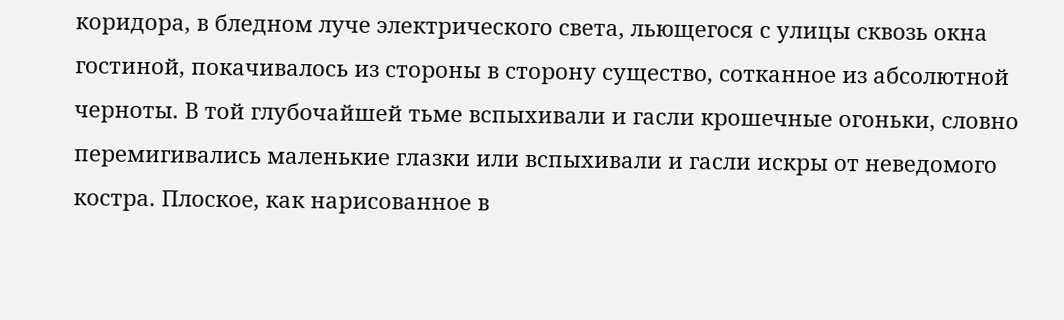коридора, в бледном луче электрического света, льющегося с улицы сквозь окна гостиной, покачивалось из стороны в сторону существо, сотканное из абсолютной черноты. В той глубочайшей тьме вспыхивали и гасли крошечные огоньки, словно перемигивались маленькие глазки или вспыхивали и гасли искры от неведомого костра. Плоское, как нарисованное в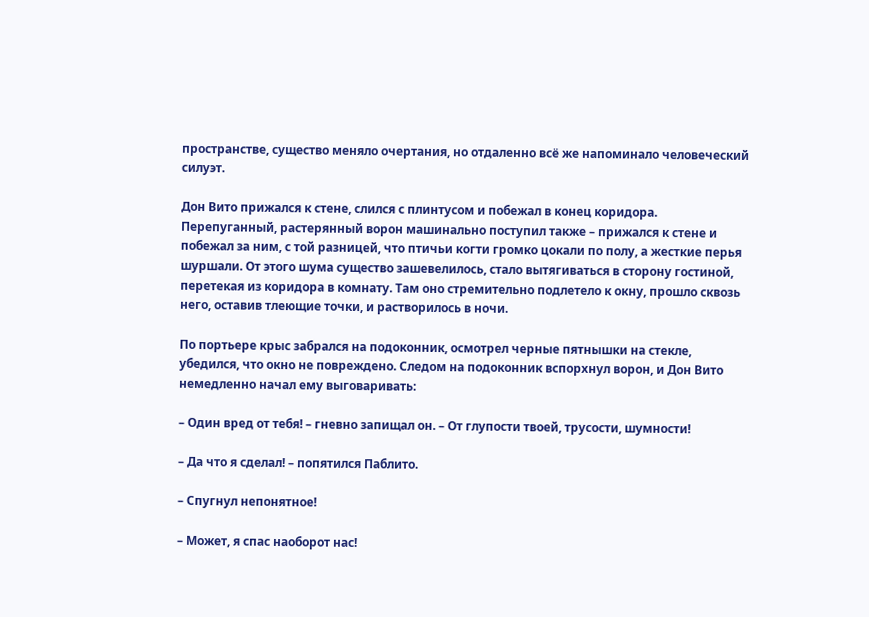пространстве, существо меняло очертания, но отдаленно всё же напоминало человеческий силуэт.

Дон Вито прижался к стене, слился с плинтусом и побежал в конец коридора. Перепуганный, растерянный ворон машинально поступил также – прижался к стене и побежал за ним, с той разницей, что птичьи когти громко цокали по полу, а жесткие перья шуршали. От этого шума существо зашевелилось, стало вытягиваться в сторону гостиной, перетекая из коридора в комнату. Там оно стремительно подлетело к окну, прошло сквозь него, оставив тлеющие точки, и растворилось в ночи.

По портьере крыс забрался на подоконник, осмотрел черные пятнышки на стекле, убедился, что окно не повреждено. Следом на подоконник вспорхнул ворон, и Дон Вито немедленно начал ему выговаривать:

– Один вред от тебя! – гневно запищал он. – От глупости твоей, трусости, шумности!

– Да что я сделал! – попятился Паблито.

– Спугнул непонятное!

– Может, я спас наоборот нас!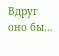Вдруг оно бы…